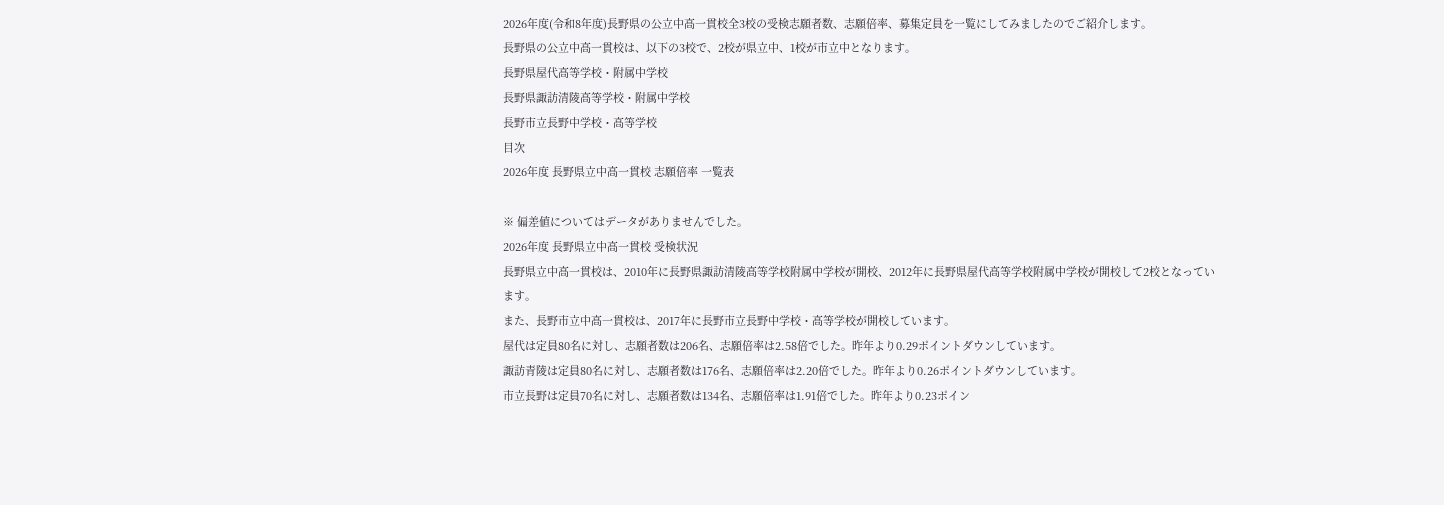2026年度(令和8年度)長野県の公立中高一貫校全3校の受検志願者数、志願倍率、募集定員を一覧にしてみましたのでご紹介します。
長野県の公立中高一貫校は、以下の3校で、2校が県立中、1校が市立中となります。
長野県屋代高等学校・附属中学校
長野県諏訪清陵高等学校・附属中学校
長野市立長野中学校・高等学校
目次
2026年度 長野県立中高一貫校 志願倍率 一覧表

※ 偏差値についてはデータがありませんでした。
2026年度 長野県立中高一貫校 受検状況
長野県立中高一貫校は、2010年に長野県諏訪清陵高等学校附属中学校が開校、2012年に長野県屋代高等学校附属中学校が開校して2校となっています。
また、長野市立中高一貫校は、2017年に長野市立長野中学校・高等学校が開校しています。
屋代は定員80名に対し、志願者数は206名、志願倍率は2.58倍でした。昨年より0.29ポイントダウンしています。
諏訪青陵は定員80名に対し、志願者数は176名、志願倍率は2.20倍でした。昨年より0.26ポイントダウンしています。
市立長野は定員70名に対し、志願者数は134名、志願倍率は1.91倍でした。昨年より0.23ポイン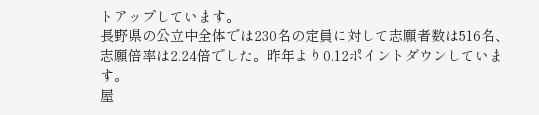トアップしています。
長野県の公立中全体では230名の定員に対して志願者数は516名、志願倍率は2.24倍でした。昨年より0.12ポイントダウンしています。
屋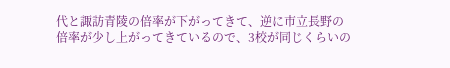代と諏訪青陵の倍率が下がってきて、逆に市立長野の倍率が少し上がってきているので、3校が同じくらいの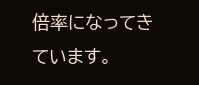倍率になってきています。